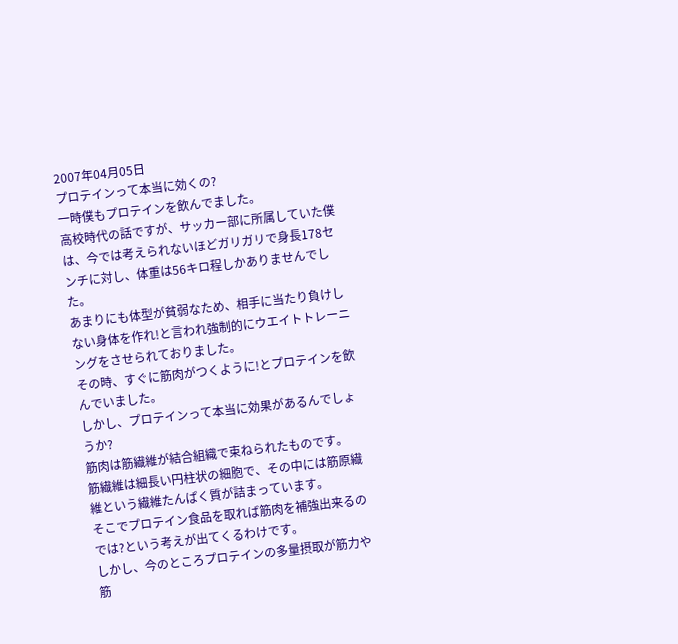2007年04月05日
プロテインって本当に効くの?
一時僕もプロテインを飲んでました。
高校時代の話ですが、サッカー部に所属していた僕は、今では考えられないほどガリガリで身長178センチに対し、体重は56キロ程しかありませんでした。
あまりにも体型が貧弱なため、相手に当たり負けしない身体を作れ!と言われ強制的にウエイトトレーニングをさせられておりました。
その時、すぐに筋肉がつくように!とプロテインを飲んでいました。
しかし、プロテインって本当に効果があるんでしょうか?
筋肉は筋繊維が結合組織で束ねられたものです。
筋繊維は細長い円柱状の細胞で、その中には筋原繊維という繊維たんぱく質が詰まっています。
そこでプロテイン食品を取れば筋肉を補強出来るのでは?という考えが出てくるわけです。
しかし、今のところプロテインの多量摂取が筋力や筋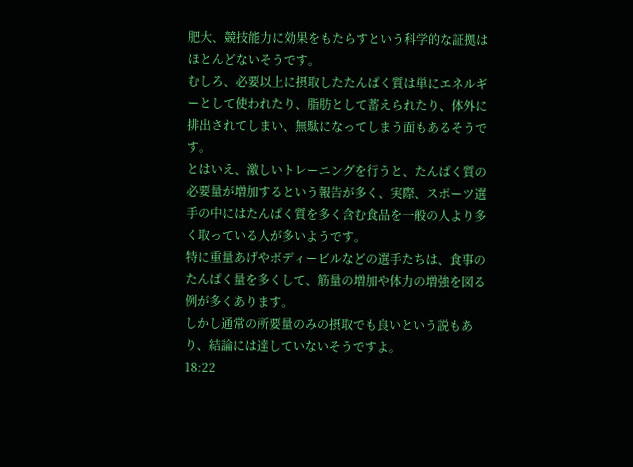肥大、競技能力に効果をもたらすという科学的な証拠はほとんどないそうです。
むしろ、必要以上に摂取したたんぱく質は単にエネルギーとして使われたり、脂肪として蓄えられたり、体外に排出されてしまい、無駄になってしまう面もあるそうです。
とはいえ、激しいトレーニングを行うと、たんぱく質の必要量が増加するという報告が多く、実際、スポーツ選手の中にはたんぱく質を多く含む食品を一般の人より多く取っている人が多いようです。
特に重量あげやボディービルなどの選手たちは、食事のたんぱく量を多くして、筋量の増加や体力の増強を図る例が多くあります。
しかし通常の所要量のみの摂取でも良いという説もあり、結論には達していないそうですよ。
18:22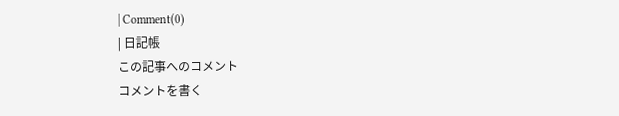| Comment(0)
| 日記帳
この記事へのコメント
コメントを書く